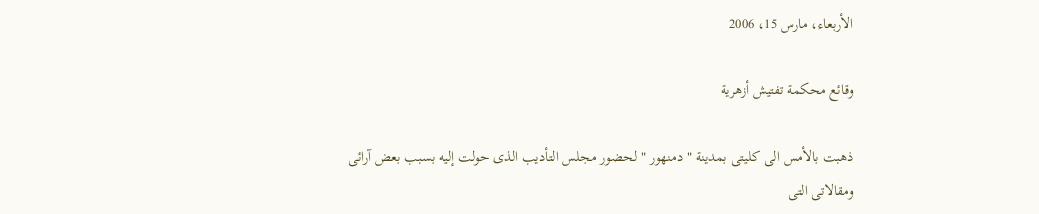الأربعاء، مارس 15، 2006

وقائع محكمة تفتيش أزهرية

ذهبت بالأمس الى كليتى بمدينة " دمنهور " لحضور مجلس التأديب الذى حولت إليه بسبب بعض آرائى ومقالاتى التى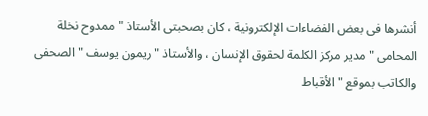أنشرها فى بعض الفضاءات الإلكترونية ، كان بصحبتى الأستاذ " ممدوح نخلة المحامى " مدير مركز الكلمة لحقوق الإنسان ، والأستاذ " ريمون يوسف " الصحفى والكاتب بموقع " الأقباط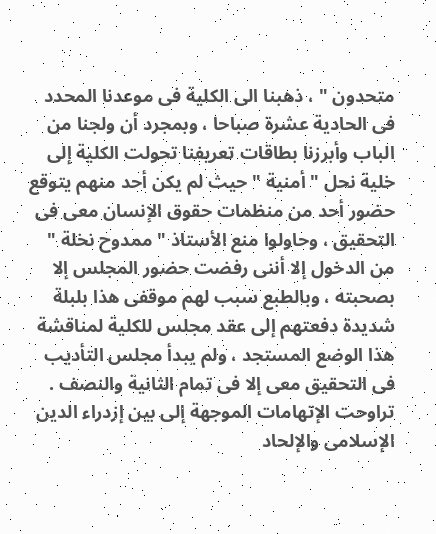متحدون " ، ذهبنا الى الكلية فى موعدنا المحدد فى الحادية عشرة صباحا ، وبمجرد أن ولجنا من الباب وأبرزنا بطاقات تعريفنا تحولت الكلية إلى خلية نحل " أمنية " حيث لم يكن أحد منهم يتوقع حضور أحد من منظمات حقوق الإنسان معى فى التحقيق ، وحاولوا منع الأستاذ " ممدوح نخلة " من الدخول إلا أننى رفضت حضور المجلس إلا بصحبته ، وبالطبع سبب لهم موقفى هذا بلبلة شديدة دفعتهم إلى عقد مجلس للكلية لمناقشة هذا الوضع المستجد ، ولم يبدأ مجلس التأديب فى التحقيق معى إلا فى تمام الثانية والنصف . تراوحت الإتهامات الموجهة إلى بين إزدراء الدين الإسلامى والإلحاد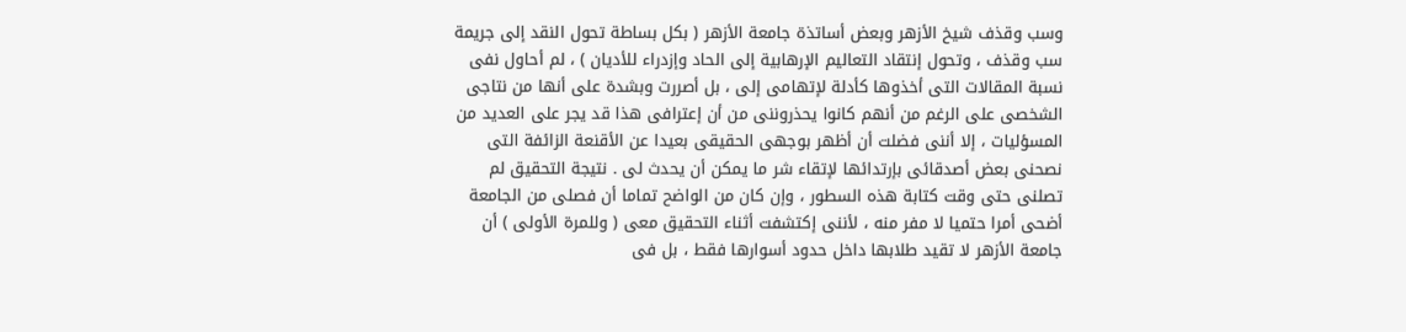وسب وقذف شيخ الأزهر وبعض أساتذة جامعة الأزهر ( بكل بساطة تحول النقد إلى جريمة سب وقذف ، وتحول إنتقاد التعاليم الإرهابية إلى الحاد وإزدراء للأديان ) ، لم أحاول نفى نسبة المقالات التى أخذوها كأدلة لإتهامى إلى ، بل أصررت وبشدة على أنها من نتاجى الشخصى على الرغم من أنهم كانوا يحذروننى من أن إعترافى هذا قد يجر على العديد من المسؤليات ، إلا أننى فضلت أن أظهر بوجهى الحقيقى بعيدا عن الأقنعة الزائفة التى نصحنى بعض أصدقائى بإرتدائها لإتقاء شر ما يمكن أن يحدث لى . نتيجة التحقيق لم تصلنى حتى وقت كتابة هذه السطور ، وإن كان من الواضح تماما أن فصلى من الجامعة أضحى أمرا حتميا لا مفر منه ، لأننى إكتشفت أثناء التحقيق معى ( وللمرة الأولى ) أن جامعة الأزهر لا تقيد طلابها داخل حدود أسوارها فقط ، بل فى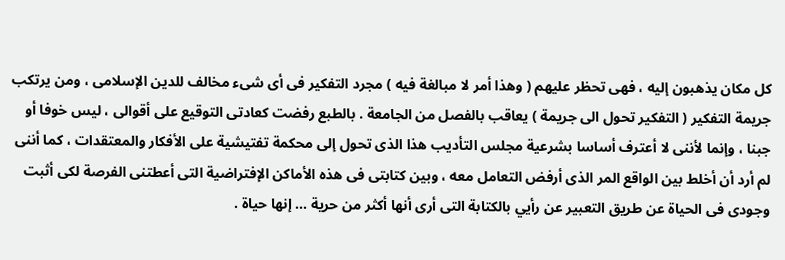كل مكان يذهبون إليه ، فهى تحظر عليهم ( وهذا أمر لا مبالغة فيه ) مجرد التفكير فى أى شىء مخالف للدين الإسلامى ، ومن يرتكب جريمة التفكير ( التفكير تحول الى جريمة ) يعاقب بالفصل من الجامعة . بالطبع رفضت كعادتى التوقيع على أقوالى ، ليس خوفا أو جبنا ، وإنما لأننى لا أعترف أساسا بشرعية مجلس التأديب هذا الذى تحول إلى محكمة تفتيشية على الأفكار والمعتقدات ، كما أننى لم أرد أن أخلط بين الواقع المر الذى أرفض التعامل معه ، وبين كتابتى فى هذه الأماكن الإفتراضية التى أعطتنى الفرصة لكى أثبت وجودى فى الحياة عن طريق التعبير عن رأيي بالكتابة التى أرى أنها أكثر من حرية ... إنها حياة .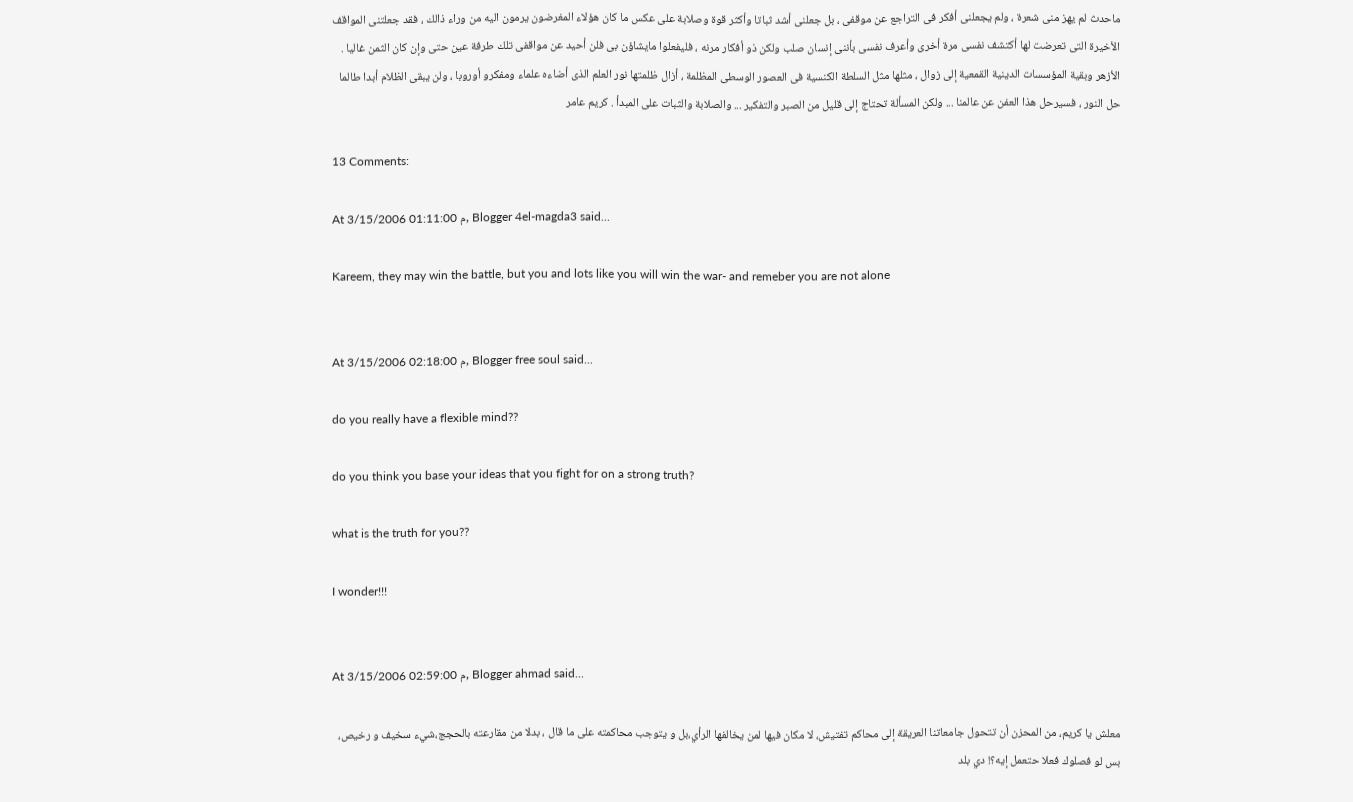ماحدث لم يهز منى شعرة ، ولم يجعلنى أفكر فى التراجع عن موقفى ، بل جعلنى أشد ثباتا وأكثر قوة وصلابة على عكس ما كان هؤلاء المغرضون يرمون اليه من وراء ذالك ، فقد جعلتنى المواقف الأخيرة التى تعرضت لها أكتشف نفسى مرة أخرى وأعرف نفسى بأننى إنسان صلب ولكن ذو أفكار مرنه ، فليفعلوا مايشاؤن بى فلن أحيد عن مواقفى تلك طرفة عين حتى وإن كان الثمن غاليا . الأزهر وبقية المؤسسات الدينية القمعية إلى زوال ، مثلها مثل السلطة الكنسية فى العصور الوسطى المظلمة ، أزال ظلمتها نور العلم الذى أضاءه علماء ومفكرو أوروبا ، ولن يبقى الظلام أبدا طالما حل النور ، فسيرحل هذا العفن عن عالمنا ... ولكن المسألة تحتاج إلى قليل من الصبر والتفكير ... والصلابة والثبات على المبدأ . كريم عامر

13 Comments:

At 3/15/2006 01:11:00 م, Blogger 4el-magda3 said...

Kareem, they may win the battle, but you and lots like you will win the war- and remeber you are not alone


At 3/15/2006 02:18:00 م, Blogger free soul said...

do you really have a flexible mind??

do you think you base your ideas that you fight for on a strong truth?

what is the truth for you??

I wonder!!!


At 3/15/2006 02:59:00 م, Blogger ahmad said...

معلش يا كريم، من المحزن أن تتحول جامعاتنا العريقة إلى محاكم تفتيش، لا مكان فيها لمن يخالفها الرأي،بل و يتوجب محاكمته على ما قال ، بدلا من مقارعته بالحجج،شيء سخيف و رخيص، بس لو فصلوك فعلا حتعمل إيه؟! دي بلد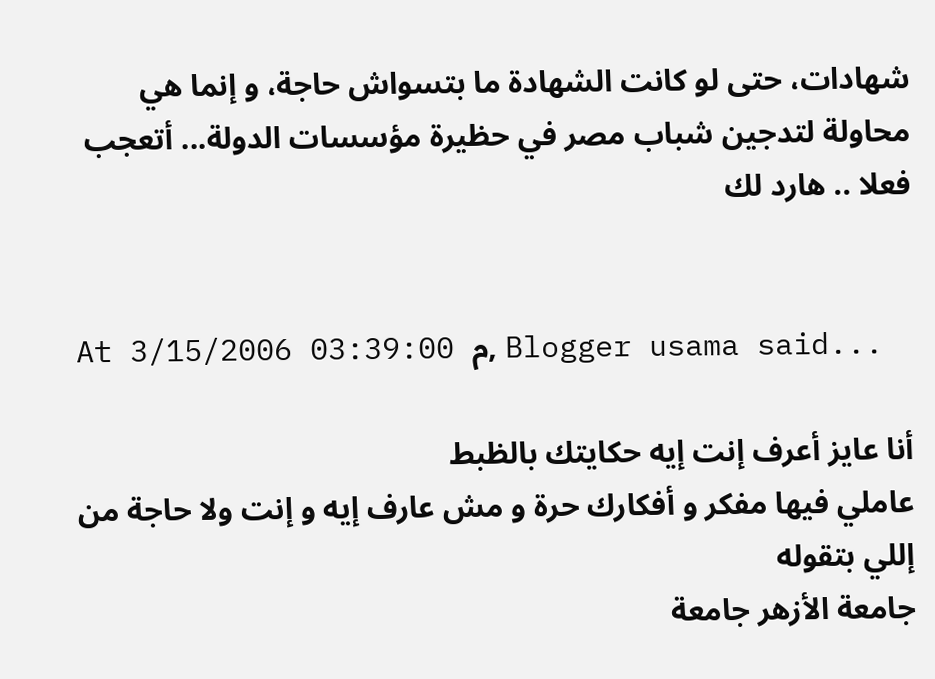شهادات، حتى لو كانت الشهادة ما بتسواش حاجة، و إنما هي محاولة لتدجين شباب مصر في حظيرة مؤسسات الدولة... أتعجب فعلا .. هارد لك


At 3/15/2006 03:39:00 م, Blogger usama said...

أنا عايز أعرف إنت إيه حكايتك بالظبط
عاملي فيها مفكر و أفكارك حرة و مش عارف إيه و إنت ولا حاجة من إللي بتقوله
جامعة الأزهر جامعة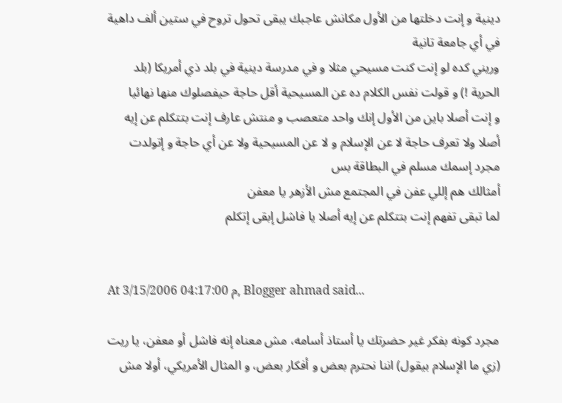دينية و إنت دخلتها من الأول مكانش عاجبك يبقى تحول تروح في ستين ألف داهية في أي جامعة تانية
وريني كده لو إنت كنت مسيحي مثلا و في مدرسة دينية في بلد ذي أمريكا (بلد الحرية !) و قولت نفس الكلام ده عن المسيحية أقل حاجة حيفصلوك منها نهائيا
و إنت أصلا باين من الأول إنك واحد متعصب و منتش عارف إنت بتتكلم عن إيه أصلا ولا تعرف حاجة لا عن الإسلام و لا عن المسيحية ولا عن أي حاجة و إتولدت مجرد إسمك مسلم في البطاقة بس
أمثالك هم إللي عفن في المجتمع مش الأزهر يا معفن
لما تبقى تفهم إنت بتتكلم عن إيه أصلا يا فاشل إبقى إتكلم


At 3/15/2006 04:17:00 م, Blogger ahmad said...

مجرد كونه بفكر غير حضرتك يا أستاذ أسامه، مش معناه إنه فاشل أو معفن، يا ريت (زي ما الإسلام بيقول) اننا نحترم بعض و أفكار بعض، و المثال الأمريكي، أولا مش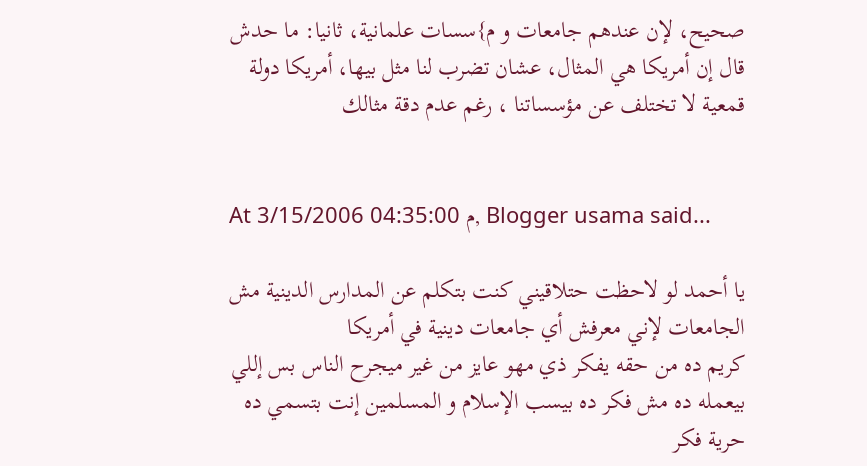صحيح، لإن عندهم جامعات و م}سسات علمانية، ثانيا: ما حدش قال إن أمريكا هي المثال، عشان تضرب لنا مثل بيها، أمريكا دولة قمعية لا تختلف عن مؤسساتنا ، رغم عدم دقة مثالك


At 3/15/2006 04:35:00 م, Blogger usama said...

يا أحمد لو لاحظت حتلاقيني كنت بتكلم عن المدارس الدينية مش الجامعات لإني معرفش أي جامعات دينية في أمريكا
كريم ده من حقه يفكر ذي مهو عايز من غير ميجرح الناس بس إللي بيعمله ده مش فكر ده بيسب الإسلام و المسلمين إنت بتسمي ده حرية فكر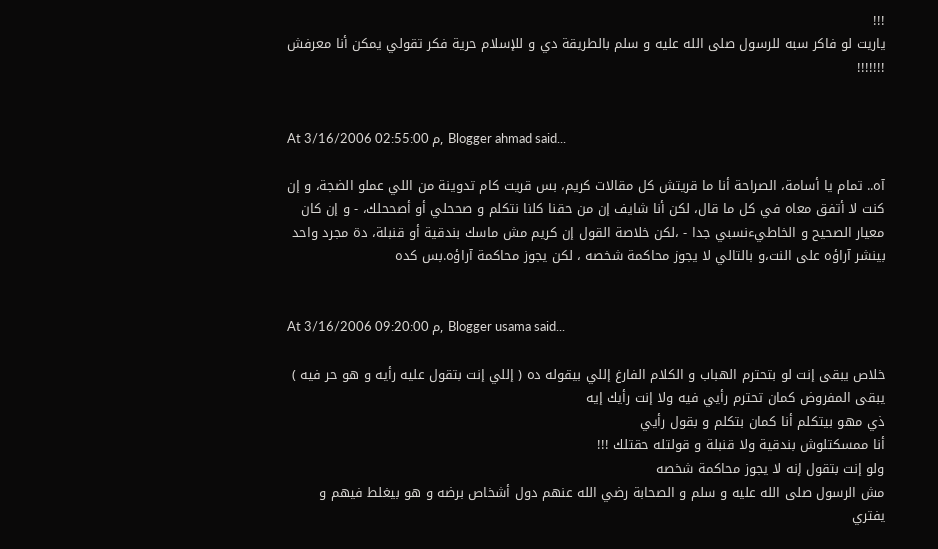!!!
ياريت لو فاكر سبه للرسول صلى الله عليه و سلم بالطريقة دي و للإسلام حرية فكر تقولي يمكن أنا معرفش !!!!!!!


At 3/16/2006 02:55:00 م, Blogger ahmad said...

آه.. تمام يا أسامة، الصراحة أنا ما قريتش كل مقالات كريم، بس قريت كام تدوينة من اللي عملو الضجة، و إن كنت لا أتفق معاه في كل ما قال، لكن أنا شايف إن من حقنا كلنا نتكلم و صححلي أو أصححلك، - و إن كان معيار الصحيح و الخاطيءنسبي جدا - ،لكن خلاصة القول إن كريم مش ماسك بندقية أو قنبلة، دة مجرد واحد بينشر آراؤه على النت،و بالتالي لا يجوز محاكمة شخصه ، لكن يجوز محاكمة آراؤه.بس كده


At 3/16/2006 09:20:00 م, Blogger usama said...

خلاص يبقى إنت لو بتحترم الهباب و الكلام الفارغ إللي بيقوله ده ( إللي إنت بتقول عليه رأيه و هو حر فيه ) يبقى المفروض كمان تحترم رأيي فيه ولا إنت رأيك إيه
ذي مهو بيتكلم أنا كمان بتكلم و بقول رأيي
أنا ممسكتلوش بندقية ولا قنبلة و قولتله حقتلك !!!
ولو إنت بتقول إنه لا يجوز محاكمة شخصه
مش الرسول صلى الله عليه و سلم و الصحابة رضي الله عنهم دول أشخاص برضه و هو بيغلط فيهم و يفتري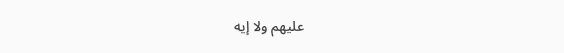عليهم ولا إيه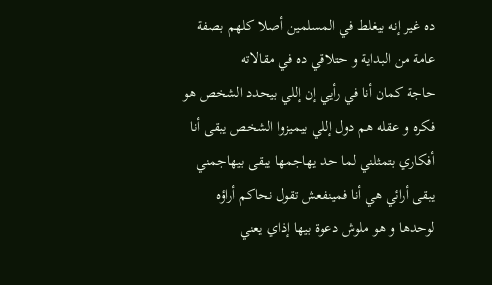ده غير إنه بيغلط في المسلمين أصلا كلهم بصفة عامة من البداية و حتلاقي ده في مقالاته
حاجة كمان أنا في رأيي إن إللي بيحدد الشخص هو فكره و عقله هم دول إللي بيميزوا الشخص يبقى أنا أفكاري بتمثلني لما حد يهاجمها يبقى بيهاجمني يبقى أرائي هي أنا فمينفعش تقول نحاكم أراؤه لوحدها و هو ملوش دعوة بيها إذاي يعني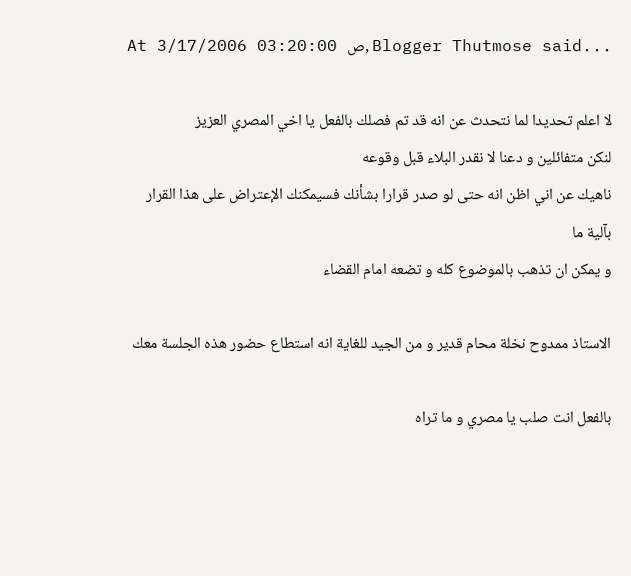At 3/17/2006 03:20:00 ص, Blogger Thutmose said...

لا اعلم تحديدا لما نتحدث عن انه قد تم فصلك بالفعل يا اخي المصري العزيز
لنكن متفائلين و دعنا لا نقدر البلاء قبل وقوعه
ناهيك عن اني اظن انه حتى لو صدر قرارا بشأنك فسيمكنك الإعتراض على هذا القرار بآلية ما
و يمكن ان تذهب بالموضوع كله و تضعه امام القضاء

الاستاذ ممدوح نخلة محام قدير و من الجيد للغاية انه استطاع حضور هذه الجلسة معك

بالفعل انت صلب يا مصري و ما تراه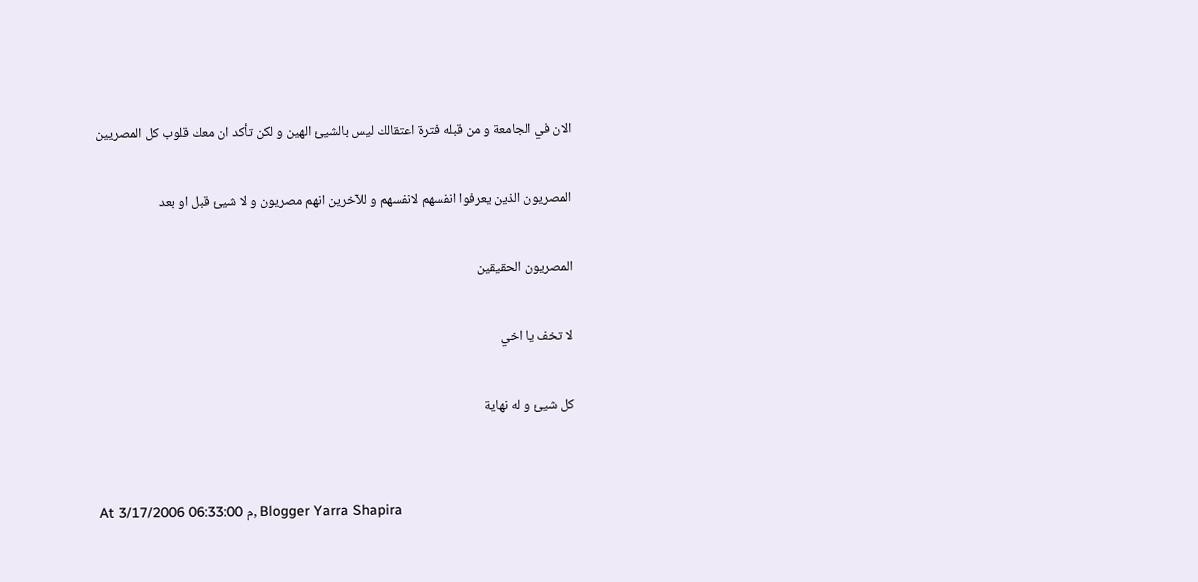الان في الجامعة و من قبله فترة اعتقالك ليس بالشيئ الهين و لكن تأكد ان معك قلوب كل المصريين

المصريون الذين يعرفوا انفسهم لانفسهم و للآخرين انهم مصريون و لا شيئ قبل او بعد

المصريون الحقيقين

لا تخف يا اخي

كل شيئ و له نهاية


At 3/17/2006 06:33:00 م, Blogger Yarra Shapira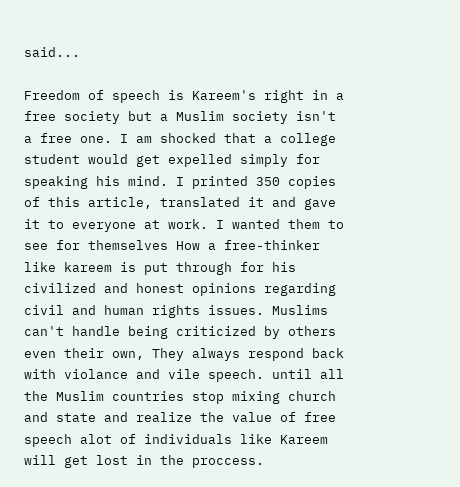said...

Freedom of speech is Kareem's right in a free society but a Muslim society isn't a free one. I am shocked that a college student would get expelled simply for speaking his mind. I printed 350 copies of this article, translated it and gave it to everyone at work. I wanted them to see for themselves How a free-thinker like kareem is put through for his civilized and honest opinions regarding civil and human rights issues. Muslims can't handle being criticized by others even their own, They always respond back with violance and vile speech. until all the Muslim countries stop mixing church and state and realize the value of free speech alot of individuals like Kareem will get lost in the proccess.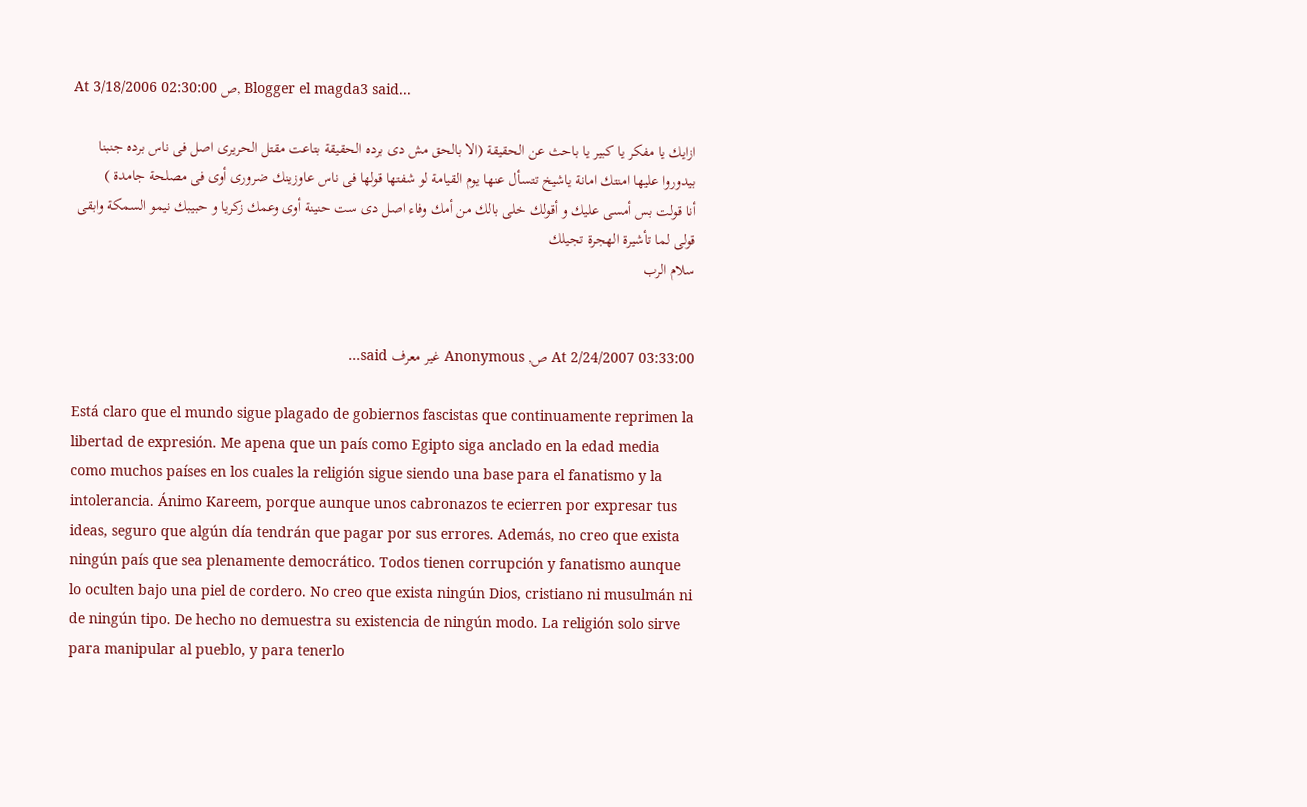At 3/18/2006 02:30:00 ص, Blogger el magda3 said...

ازايك يا مفكر يا كبير يا باحث عن الحقيقة (الا بالحق مش دى برده الحقيقة بتاعت مقتل الحريرى اصل فى ناس برده جنبنا بيدوروا عليها امنتك امانة ياشيخ تتسأل عنها يوم القيامة لو شفتها قولها فى ناس عاوزينك ضرورى أوى فى مصلحة جامدة )
أنا قولت بس أمسى عليك و أقولك خلى بالك من أمك وفاء اصل دى ست حنينة أوى وعمك زكريا و حبيبك نيمو السمكة وابقى قولى لما تأشيرة الهجرة تجيلك
سلام الرب


At 2/24/2007 03:33:00 ص, Anonymous غير معرف said...

Está claro que el mundo sigue plagado de gobiernos fascistas que continuamente reprimen la libertad de expresión. Me apena que un país como Egipto siga anclado en la edad media como muchos países en los cuales la religión sigue siendo una base para el fanatismo y la intolerancia. Ánimo Kareem, porque aunque unos cabronazos te ecierren por expresar tus ideas, seguro que algún día tendrán que pagar por sus errores. Además, no creo que exista ningún país que sea plenamente democrático. Todos tienen corrupción y fanatismo aunque lo oculten bajo una piel de cordero. No creo que exista ningún Dios, cristiano ni musulmán ni de ningún tipo. De hecho no demuestra su existencia de ningún modo. La religión solo sirve para manipular al pueblo, y para tenerlo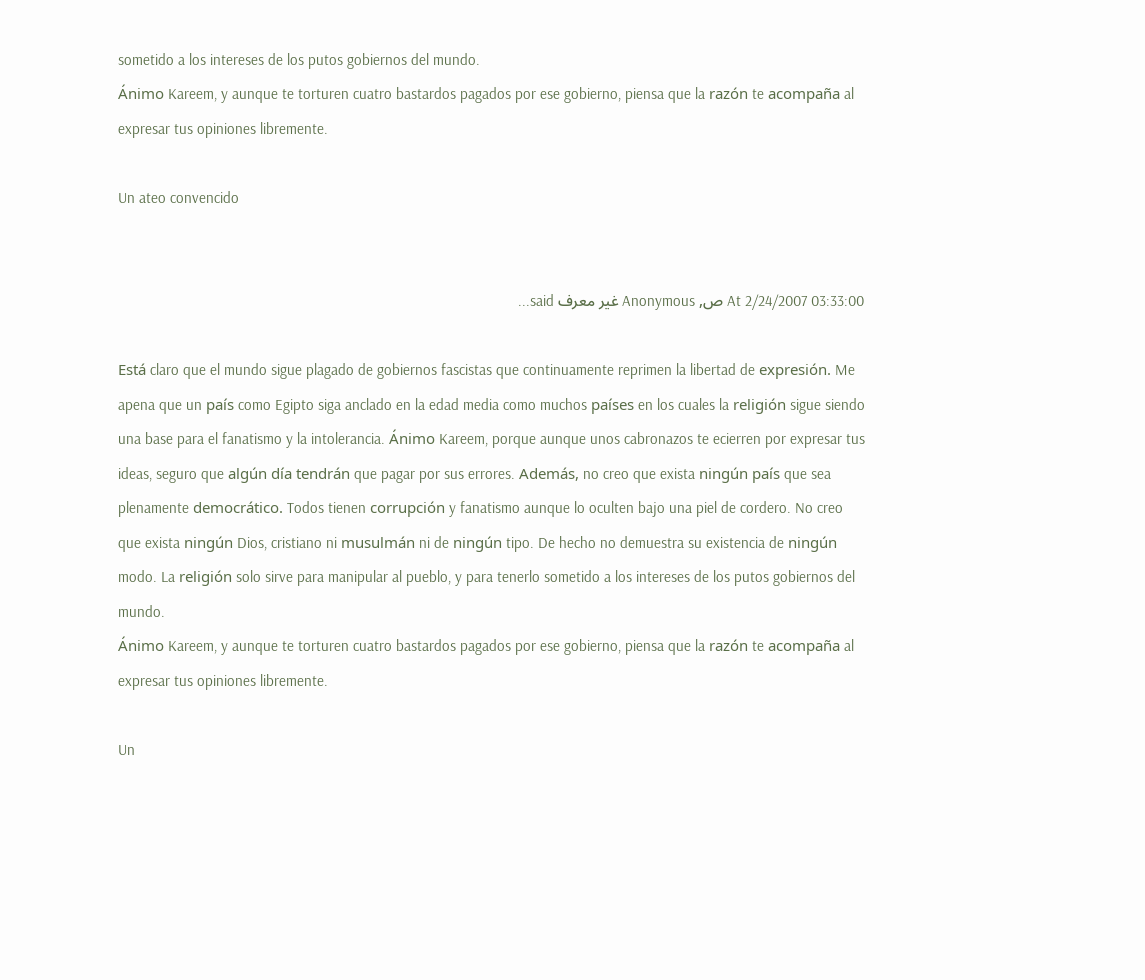sometido a los intereses de los putos gobiernos del mundo.
Ánimo Kareem, y aunque te torturen cuatro bastardos pagados por ese gobierno, piensa que la razón te acompaña al expresar tus opiniones libremente.

Un ateo convencido


At 2/24/2007 03:33:00 ص, Anonymous غير معرف said...

Está claro que el mundo sigue plagado de gobiernos fascistas que continuamente reprimen la libertad de expresión. Me apena que un país como Egipto siga anclado en la edad media como muchos países en los cuales la religión sigue siendo una base para el fanatismo y la intolerancia. Ánimo Kareem, porque aunque unos cabronazos te ecierren por expresar tus ideas, seguro que algún día tendrán que pagar por sus errores. Además, no creo que exista ningún país que sea plenamente democrático. Todos tienen corrupción y fanatismo aunque lo oculten bajo una piel de cordero. No creo que exista ningún Dios, cristiano ni musulmán ni de ningún tipo. De hecho no demuestra su existencia de ningún modo. La religión solo sirve para manipular al pueblo, y para tenerlo sometido a los intereses de los putos gobiernos del mundo.
Ánimo Kareem, y aunque te torturen cuatro bastardos pagados por ese gobierno, piensa que la razón te acompaña al expresar tus opiniones libremente.

Un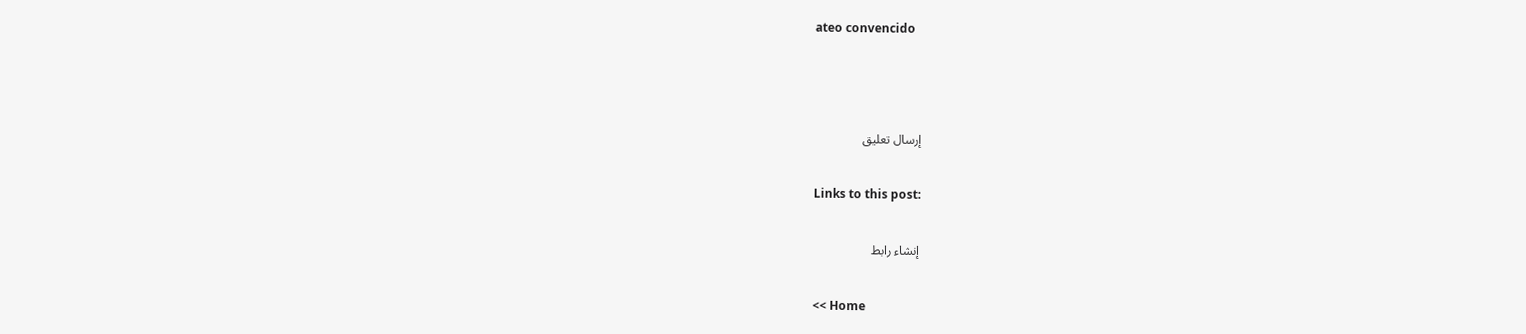ateo convencido



إرسال تعليق

Links to this post:

إنشاء رابط

<< Home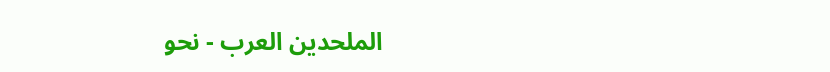الملحدين العرب - نحو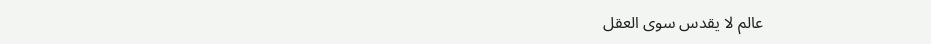عالم لا يقدس سوى العقل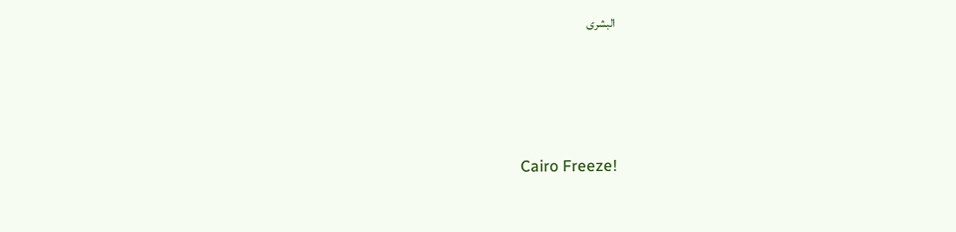البشرى




Cairo Freeze!